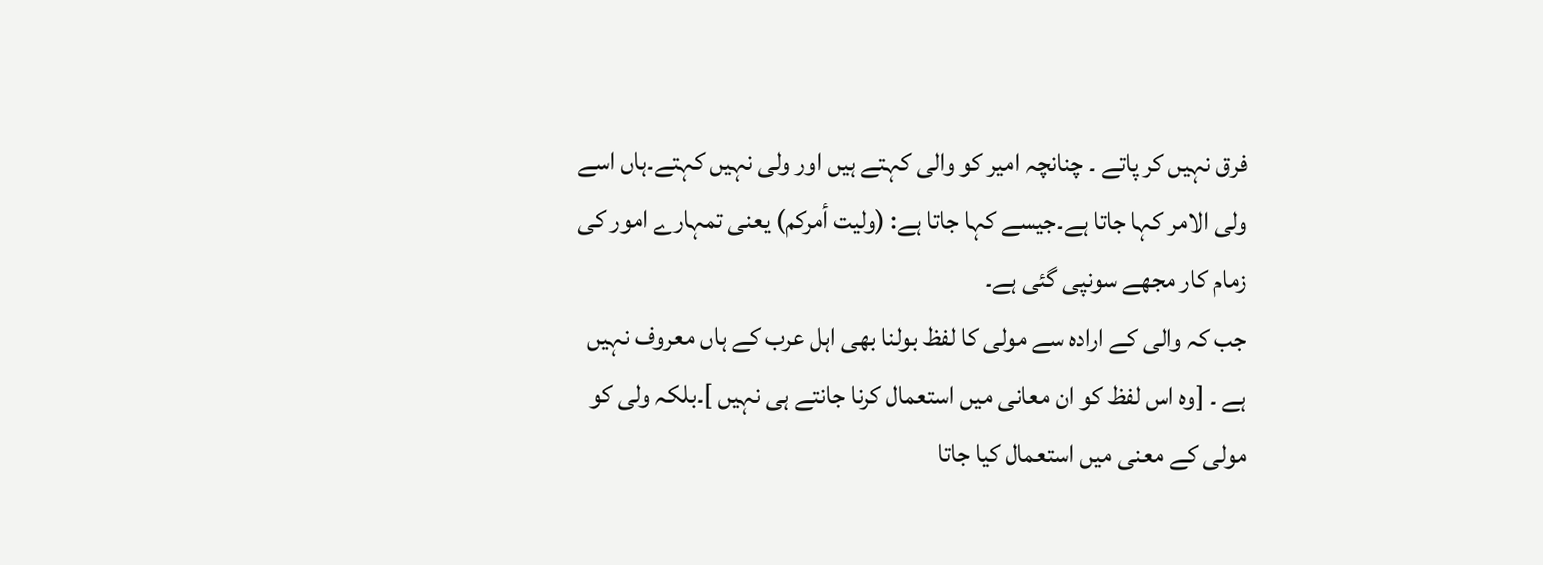فرق نہیں کر پاتے ۔ چنانچہ امیر کو والی کہتے ہیں اور ولی نہیں کہتے۔ہاں اسے ولی الامر کہا جاتا ہے۔جیسے کہا جاتا ہے: (ولیت أمرکم) یعنی تمہارے امور کی زمام کار مجھے سونپی گئی ہے۔
جب کہ والی کے ارادہ سے مولی کا لفظ بولنا بھی اہل عرب کے ہاں معروف نہیں ہے ۔ [وہ اس لفظ کو ان معانی میں استعمال کرنا جانتے ہی نہیں ]۔بلکہ ولی کو مولی کے معنی میں استعمال کیا جاتا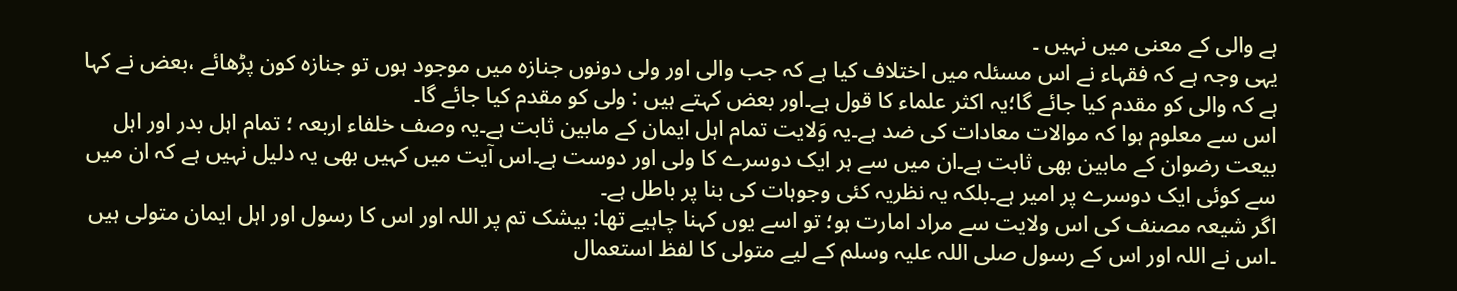ہے والی کے معنی میں نہیں ۔
یہی وجہ ہے کہ فقہاء نے اس مسئلہ میں اختلاف کیا ہے کہ جب والی اور ولی دونوں جنازہ میں موجود ہوں تو جنازہ کون پڑھائے ،بعض نے کہا ہے کہ والی کو مقدم کیا جائے گا؛یہ اکثر علماء کا قول ہے۔اور بعض کہتے ہیں : ولی کو مقدم کیا جائے گا۔
اس سے معلوم ہوا کہ موالات معادات کی ضد ہے۔یہ وَلایت تمام اہل ایمان کے مابین ثابت ہے۔یہ وصف خلفاء اربعہ ؛ تمام اہل بدر اور اہل بیعت رضوان کے مابین بھی ثابت ہے۔ان میں سے ہر ایک دوسرے کا ولی اور دوست ہے۔اس آیت میں کہیں بھی یہ دلیل نہیں ہے کہ ان میں سے کوئی ایک دوسرے پر امیر ہے۔بلکہ یہ نظریہ کئی وجوہات کی بنا پر باطل ہے۔
اگر شیعہ مصنف کی اس ولایت سے مراد امارت ہو؛ تو اسے یوں کہنا چاہیے تھا: بیشک تم پر اللہ اور اس کا رسول اور اہل ایمان متولی ہیں ۔اس نے اللہ اور اس کے رسول صلی اللہ علیہ وسلم کے لیے متولی کا لفظ استعمال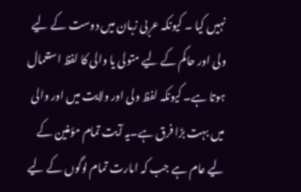نہیں کیا ۔ کیونکہ عربی زبان میں دوست کے لیے ولی اور حاکم کے لیے متولی یا والی کا لفظ استعمال ہوتا ہے۔ کیونکہ لفظ ولی اور ولایت میں اور والی میں بہت بڑا فرق ہے۔یہ آیت تمام مؤمنین کے لیے عام ہے جب کہ امارت تمام لوگوں کے لیے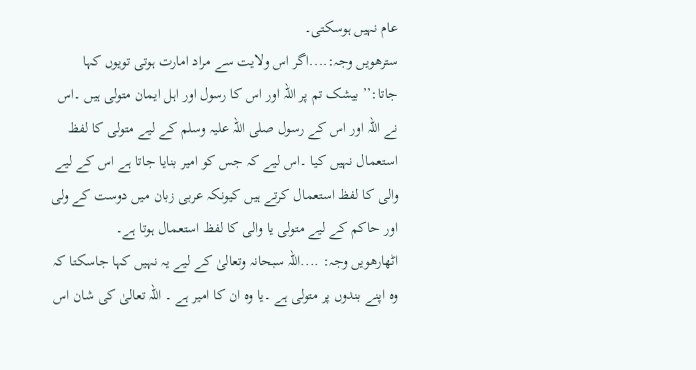عام نہیں ہوسکتی۔
سترھویں وجہ:....اگر اس ولایت سے مراد امارت ہوتی تویوں کہا جاتا:’’ بیشک تم پر اللہ اور اس کا رسول اور اہل ایمان متولی ہیں ۔اس نے اللہ اور اس کے رسول صلی اللہ علیہ وسلم کے لیے متولی کا لفظ استعمال نہیں کیا ۔اس لیے کہ جس کو امیر بنایا جاتا ہے اس کے لیے والی کا لفظ استعمال کرتے ہیں کیونکہ عربی زبان میں دوست کے ولی اور حاکم کے لیے متولی یا والی کا لفظ استعمال ہوتا ہے۔
اٹھارھویں وجہ: ....اللہ سبحانہ وتعالیٰ کے لیے یہ نہیں کہا جاسکتا کہ وہ اپنے بندوں پر متولی ہے ۔یا وہ ان کا امیر ہے ۔ اللہ تعالیٰ کی شان اس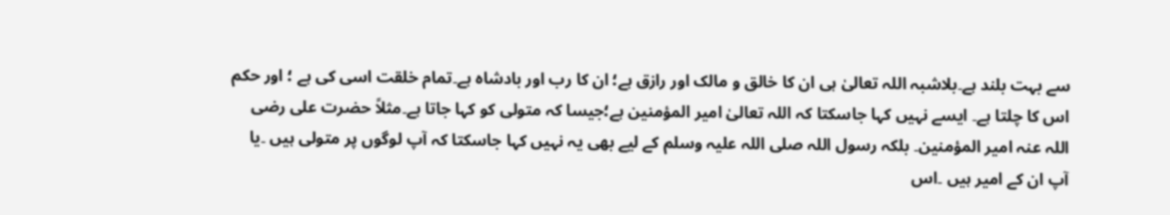سے بہت بلند ہے۔بلاشبہ اللہ تعالیٰ ہی ان کا خالق و مالک اور رازق ہے؛ ان کا رب اور بادشاہ ہے۔تمام خلقت اسی کی ہے ؛ اور حکم اس کا چلتا ہے۔ ایسے نہیں کہا جاسکتا کہ اللہ تعالیٰ امیر المؤمنین ہے؛جیسا کہ متولی کو کہا جاتا ہے۔مثلاً حضرت علی رضی اللہ عنہ امیر المؤمنین۔ بلکہ رسول اللہ صلی اللہ علیہ وسلم کے لیے بھی یہ نہیں کہا جاسکتا کہ آپ لوگوں پر متولی ہیں ۔یا آپ ان کے امیر ہیں ۔اس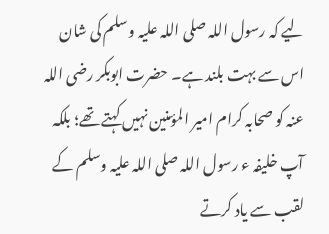لیے کہ رسول اللہ صلی اللہ علیہ وسلم کی شان اس سے بہت بلند ہے۔ حضرت ابوبکر رضی اللہ عنہ کو صحابہ کرام امیر المؤمنین نہیں کہتے تھے؛ بلکہ آپ خلیفہ ء رسول اللہ صلی اللہ علیہ وسلم کے لقب سے یاد کرتے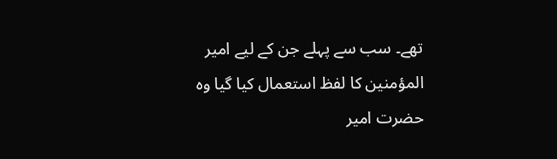تھے۔ سب سے پہلے جن کے لیے امیر المؤمنین کا لفظ استعمال کیا گیا وہ حضرت امیر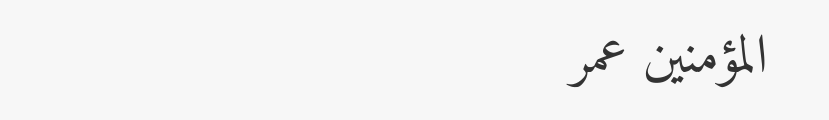المؤمنین عمر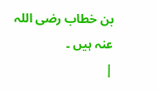بن خطاب رضی اللہ عنہ ہیں ۔
|